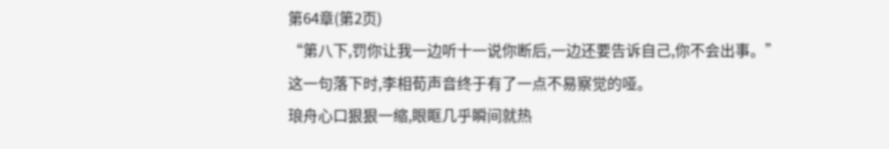第64章(第2页)
“第八下,罚你让我一边听十一说你断后,一边还要告诉自己,你不会出事。”
这一句落下时,李相荀声音终于有了一点不易察觉的哑。
琅舟心口狠狠一缩,眼眶几乎瞬间就热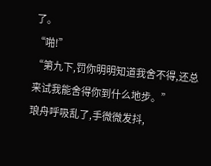了。
“啪!”
“第九下,罚你明明知道我舍不得,还总来试我能舍得你到什么地步。”
琅舟呼吸乱了,手微微发抖,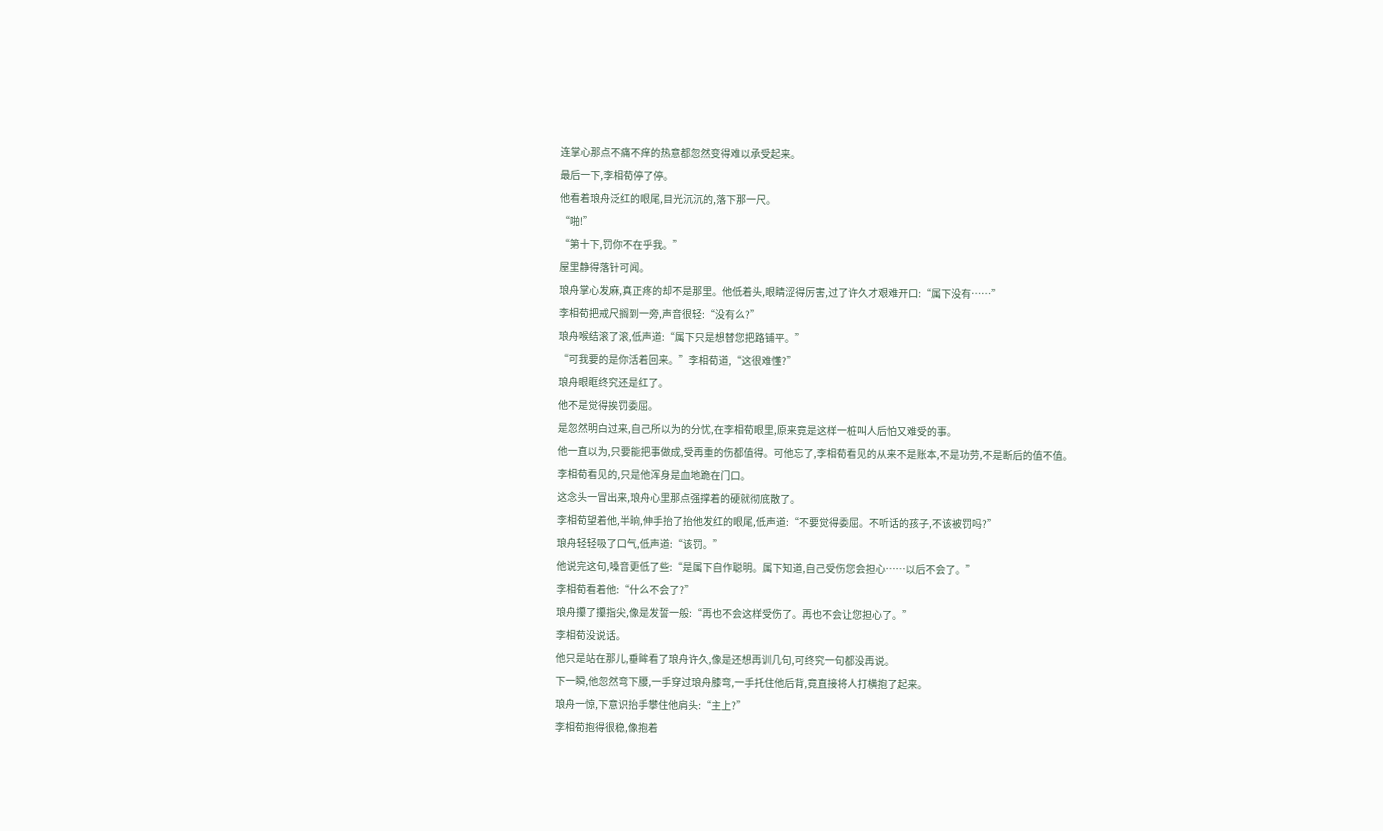连掌心那点不痛不痒的热意都忽然变得难以承受起来。
最后一下,李相荀停了停。
他看着琅舟泛红的眼尾,目光沉沉的,落下那一尺。
“啪!”
“第十下,罚你不在乎我。”
屋里静得落针可闻。
琅舟掌心发麻,真正疼的却不是那里。他低着头,眼睛涩得厉害,过了许久才艰难开口:“属下没有……”
李相荀把戒尺搁到一旁,声音很轻:“没有么?”
琅舟喉结滚了滚,低声道:“属下只是想替您把路铺平。”
“可我要的是你活着回来。”李相荀道,“这很难懂?”
琅舟眼眶终究还是红了。
他不是觉得挨罚委屈。
是忽然明白过来,自己所以为的分忧,在李相荀眼里,原来竟是这样一桩叫人后怕又难受的事。
他一直以为,只要能把事做成,受再重的伤都值得。可他忘了,李相荀看见的从来不是账本,不是功劳,不是断后的值不值。
李相荀看见的,只是他浑身是血地跪在门口。
这念头一冒出来,琅舟心里那点强撑着的硬就彻底散了。
李相荀望着他,半晌,伸手抬了抬他发红的眼尾,低声道:“不要觉得委屈。不听话的孩子,不该被罚吗?”
琅舟轻轻吸了口气,低声道:“该罚。”
他说完这句,嗓音更低了些:“是属下自作聪明。属下知道,自己受伤您会担心……以后不会了。”
李相荀看着他:“什么不会了?”
琅舟攥了攥指尖,像是发誓一般:“再也不会这样受伤了。再也不会让您担心了。”
李相荀没说话。
他只是站在那儿,垂眸看了琅舟许久,像是还想再训几句,可终究一句都没再说。
下一瞬,他忽然弯下腰,一手穿过琅舟膝弯,一手托住他后背,竟直接将人打横抱了起来。
琅舟一惊,下意识抬手攀住他肩头:“主上?”
李相荀抱得很稳,像抱着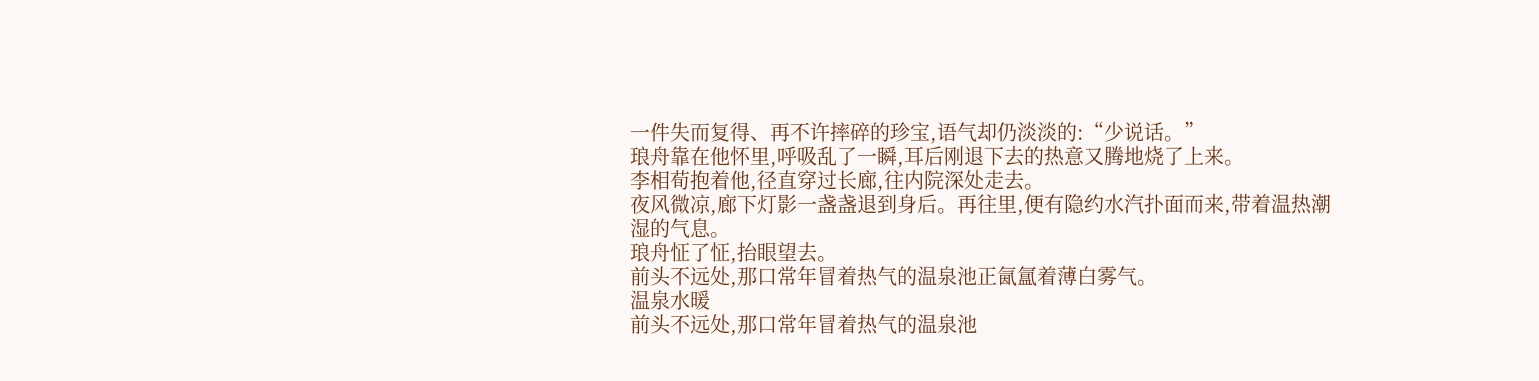一件失而复得、再不许摔碎的珍宝,语气却仍淡淡的:“少说话。”
琅舟靠在他怀里,呼吸乱了一瞬,耳后刚退下去的热意又腾地烧了上来。
李相荀抱着他,径直穿过长廊,往内院深处走去。
夜风微凉,廊下灯影一盏盏退到身后。再往里,便有隐约水汽扑面而来,带着温热潮湿的气息。
琅舟怔了怔,抬眼望去。
前头不远处,那口常年冒着热气的温泉池正氤氲着薄白雾气。
温泉水暖
前头不远处,那口常年冒着热气的温泉池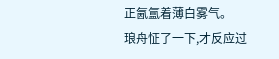正氤氲着薄白雾气。
琅舟怔了一下,才反应过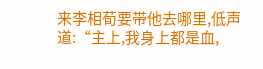来李相荀要带他去哪里,低声道:“主上,我身上都是血,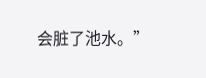会脏了池水。”